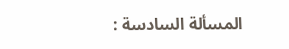المسألة السادسة :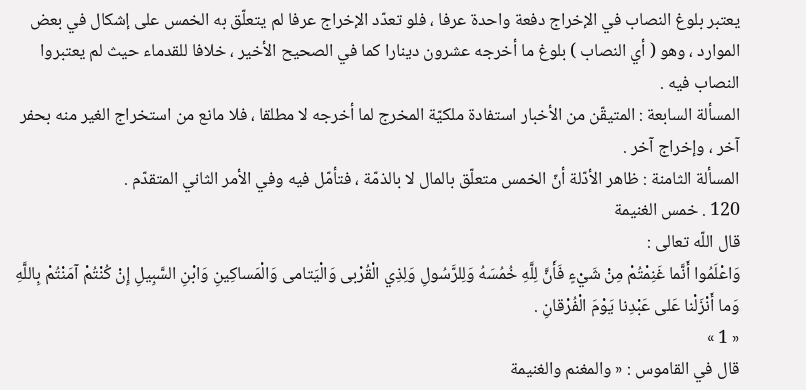يعتبر بلوغ النصاب في الإخراج دفعة واحدة عرفا ، فلو تعدّد الإخراج عرفا لم يتعلّق به الخمس على إشكال في بعض الموارد ، وهو ( أي النصاب ) بلوغ ما أخرجه عشرون دينارا كما في الصحيح الأخير ، خلافا للقدماء حيث لم يعتبروا النصاب فيه .
المسألة السابعة : المتيقّن من الأخبار استفادة ملكيّة المخرج لما أخرجه لا مطلقا ، فلا مانع من استخراج الغير منه بحفر آخر ، وإخراج آخر .
المسألة الثامنة : ظاهر الأدّلة أنّ الخمس متعلّق بالمال لا بالذمّة ، فتأمّل فيه وفي الأمر الثاني المتقدّم .
120 . خمس الغنيمة
قال اللّه تعالى :
وَاعْلَمُوا أَنَّما غَنِمْتُمْ مِنْ شَيْءٍ فَأَنَّ لِلَّهِ خُمُسَهُ وَلِلرَّسُولِ وَلِذِي الْقُرْبى وَالْيَتامى وَالْمَساكِينِ وَابْنِ السَّبِيلِ إِنْ كُنْتُمْ آمَنْتُمْ بِاللَّهِ وَما أَنْزَلْنا عَلى عَبْدِنا يَوْمَ الْفُرْقانِ .
« 1 »
قال في القاموس : « والمغنم والغنيمة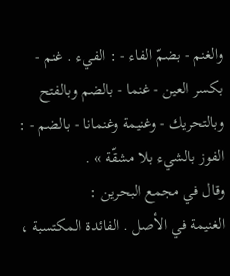والغنم - بضمّ الفاء - : الفيء . غنم - بكسر العين - غنما - بالضم وبالفتح وبالتحريك - وغنيمة وغنمانا - بالضم - : الفوز بالشيء بلا مشقّة » .
وقال في مجمع البحرين :
الغنيمة في الأصل . الفائدة المكتسبة ،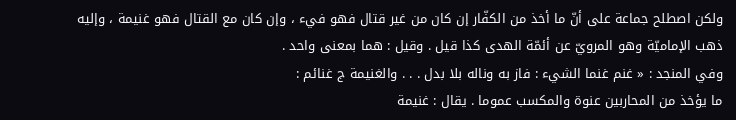ولكن اصطلح جماعة على أنّ ما أخذ من الكفّار إن كان من غير قتال فهو فيء ، وإن كان مع القتال فهو غنيمة ، وإليه ذهب الإماميّة وهو المرويّ عن أئمّة الهدى كذا قيل . وقيل : هما بمعنى واحد .
وفي المنجد : « غنم غنما الشيء : فاز به وناله بلا بدل . . . والغنيمة ج غنائم :
ما يؤخذ من المحاربين عنوة والمكسب عموما . يقال : غنيمة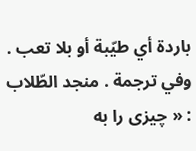باردة أي طيّبة أو بلا تعب . وفي ترجمة . منجد الطّلاب : « چيزى را به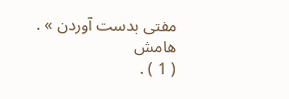مفتى بدست آوردن » .
هامش
( 1 ) .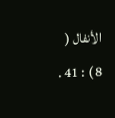الأنفال ( 8 ) : 41 .